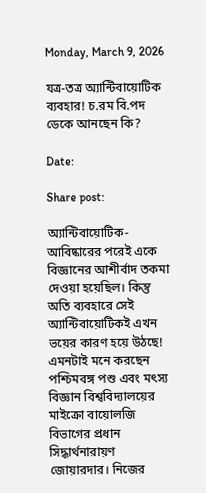Monday, March 9, 2026

যত্র-তত্র অ্যান্টিবায়োটিক ব্যবহার! চ.রম বি.পদ ডেকে আনছেন কি?

Date:

Share post:

অ্যান্টিবায়োটিক- আবিষ্কারের পরেই একে বিজ্ঞানের আশীর্বাদ তকমা দেওয়া হয়েছিল। কিন্তু অতি ব্যবহারে সেই অ্যান্টিবায়োটিকই এখন ভয়ের কারণ হয়ে উঠছে! এমনটাই মনে করছেন পশ্চিমবঙ্গ পশু এবং মৎস্য বিজ্ঞান বিশ্ববিদ্যালয়ের মাইক্রো বায়োলজি বিভাগের প্রধান সিদ্ধার্থনারায়ণ জোয়ারদার। নিজের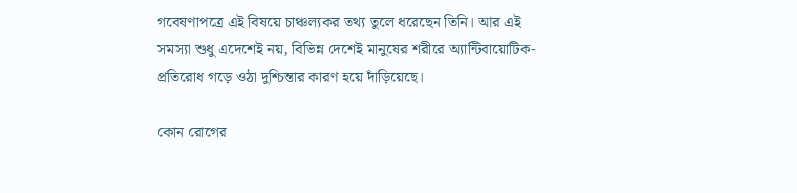গবেষণাপত্রে এই বিষয়ে চাঞ্চল্যকর তথ্য তুলে ধরেছেন তিনি। আর এই সমস্যা শুধু এদেশেই নয়, বিভিন্ন দেশেই মানুষের শরীরে অ্যান্টিবায়োটিক-প্রতিরোধ গড়ে ওঠা দুশ্চিন্তার কারণ হয়ে দাঁড়িয়েছে।

কোন রোগের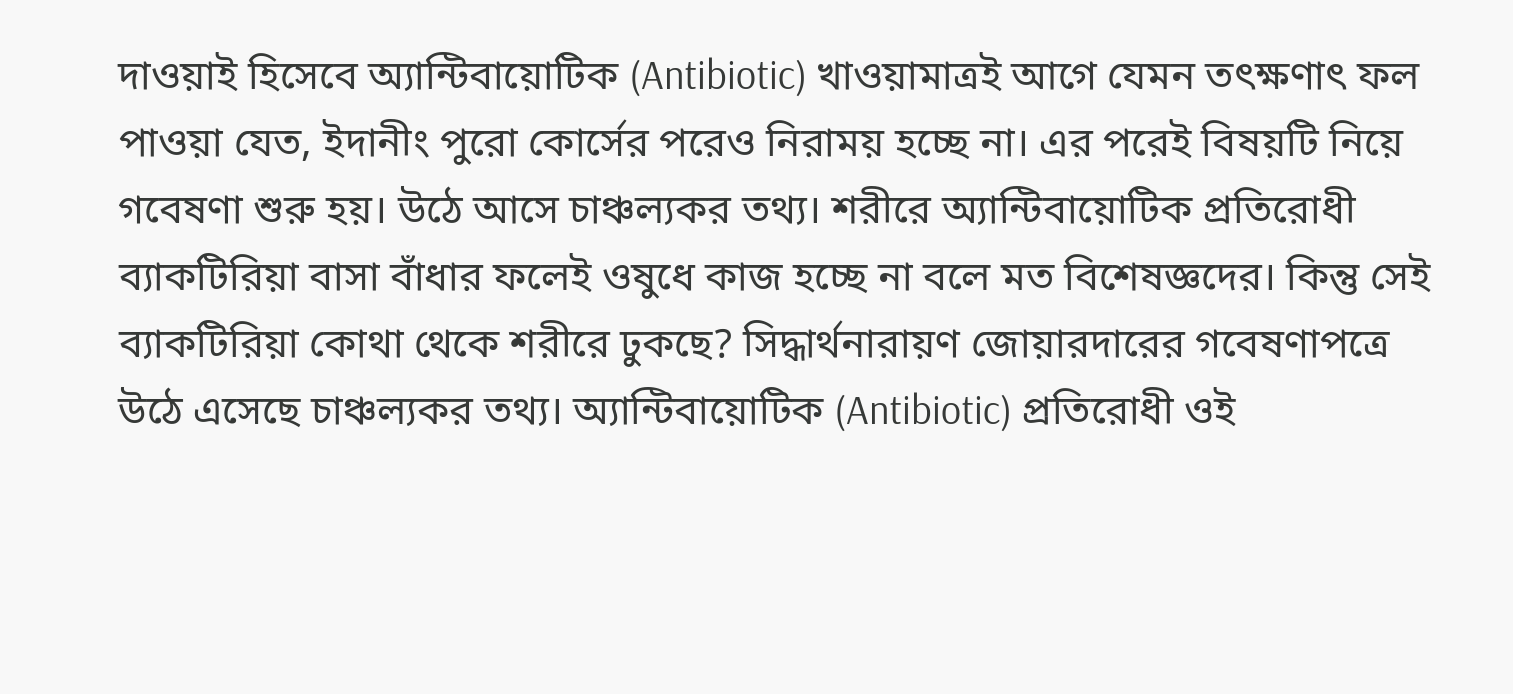দাওয়াই হিসেবে অ্যান্টিবায়োটিক (Antibiotic) খাওয়ামাত্রই আগে যেমন তৎক্ষণাৎ ফল পাওয়া যেত, ইদানীং পুরো কোর্সের পরেও নিরাময় হচ্ছে না। এর পরেই বিষয়টি নিয়ে গবেষণা শুরু হয়। উঠে আসে চাঞ্চল্যকর তথ্য। শরীরে অ্যান্টিবায়োটিক প্রতিরোধী ব্যাকটিরিয়া বাসা বাঁধার ফলেই ওষুধে কাজ হচ্ছে না বলে মত বিশেষজ্ঞদের। কিন্তু সেই ব্যাকটিরিয়া কোথা থেকে শরীরে ঢুকছে? সিদ্ধার্থনারায়ণ জোয়ারদারের গবেষণাপত্রে উঠে এসেছে চাঞ্চল্যকর তথ্য। অ্যান্টিবায়োটিক (Antibiotic) প্রতিরোধী ওই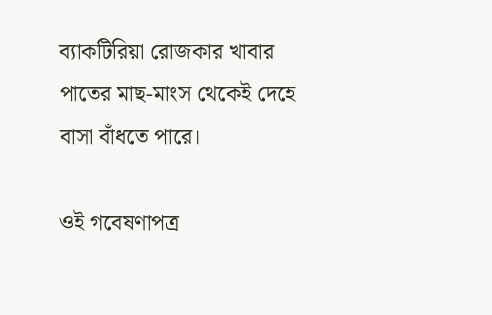ব্যাকটিরিয়া রোজকার খাবার পাতের মাছ-মাংস থেকেই দেহে বাসা বাঁধতে পারে।

ওই গবেষণাপত্র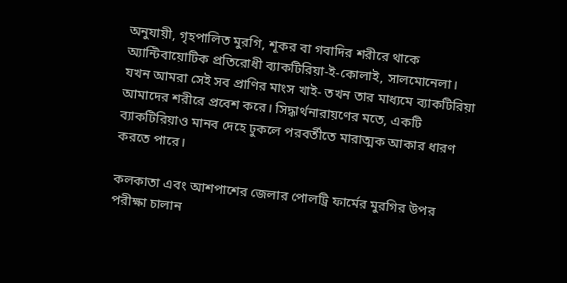অনুযায়ী, গৃহপালিত মুরগি, শূকর বা গবাদির শরীরে থাকে অ্যান্টিবায়োটিক প্রতিরোধী ব্যাকটিরিয়া-ই-কোলাই, সালমোনেলা। যখন আমরা সেই সব প্রাণির মাংস খাই- তখন তার মাধ্যমে ব্যাকটিরিয়া আমাদের শরীরে প্রবেশ করে। সিদ্ধার্থনারায়ণের মতে, একটি ব্যাকটিরিয়াও মানব দেহে ঢুকলে পরবর্তীতে মারাত্মক আকার ধারণ করতে পারে।

কলকাতা এবং আশপাশের জেলার পোলট্রি ফার্মের মুরগির উপর পরীক্ষা চালান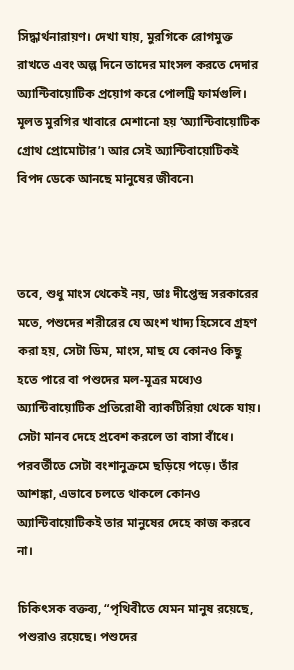সিদ্ধার্থনারায়ণ। দেখা যায়, মুরগিকে রোগমুক্ত রাখতে এবং অল্প দিনে তাদের মাংসল করতে দেদার অ্যান্টিবায়োটিক প্রয়োগ করে পোলট্রি ফার্মগুলি। মূলত মুরগির খাবারে মেশানো হয় ‘অ্যান্টিবায়োটিক গ্রোথ প্রোমোটার’৷ আর সেই অ্যান্টিবায়োটিকই বিপদ ডেকে আনছে মানুষের জীবনে৷



তবে, শুধু মাংস থেকেই নয়, ডাঃ দীপ্তেন্দ্র সরকারের মতে, পশুদের শরীরের যে অংশ খাদ্য হিসেবে গ্রহণ করা হয়, সেটা ডিম, মাংস, মাছ যে কোনও কিছু হতে পারে বা পশুদের মল-মূত্রর মধ্যেও অ্যান্টিবায়োটিক প্রতিরোধী ব্যাকটিরিয়া থেকে যায়। সেটা মানব দেহে প্রবেশ করলে তা বাসা বাঁধে। পরবর্তীতে সেটা বংশানুক্রমে ছড়িয়ে পড়ে। তাঁর আশঙ্কা, এভাবে চলতে থাকলে কোনও অ্যান্টিবায়োটিকই তার মানুষের দেহে কাজ করবে না।

চিকিৎসক বক্তব্য, “পৃথিবীতে যেমন মানুষ রয়েছে, পশুরাও রয়েছে। পশুদের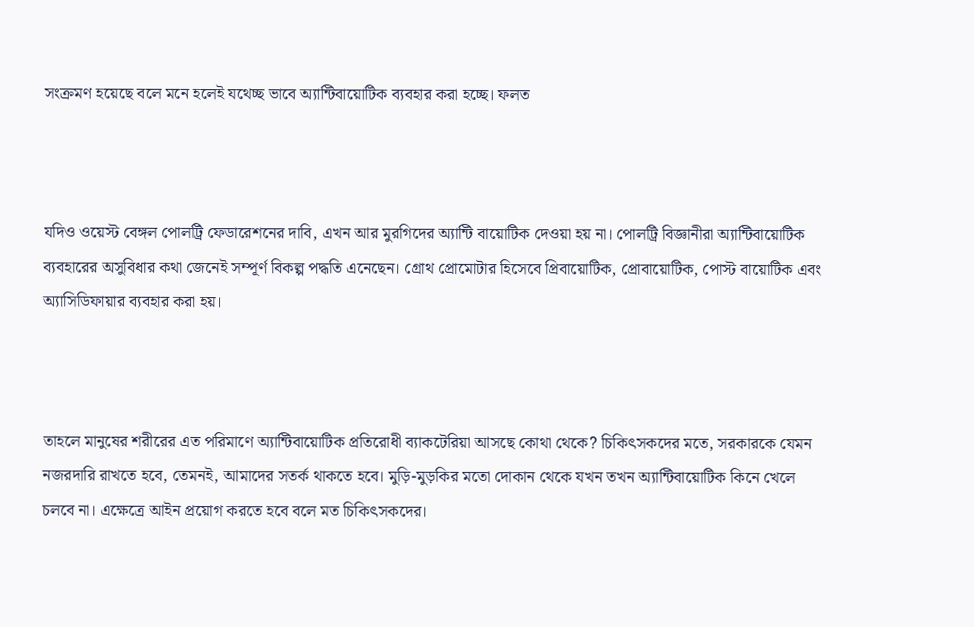সংক্রমণ হয়েছে বলে মনে হলেই যথেচ্ছ ভাবে অ্যান্টিবায়োটিক ব্যবহার করা হচ্ছে। ফলত



যদিও ওয়েস্ট বেঙ্গল পোলট্রি ফেডারেশনের দাবি, এখন আর মুরগিদের অ্যান্টি বায়োটিক দেওয়া হয় না। পোলট্রি বিজ্ঞানীরা অ্যান্টিবায়োটিক ব্যবহারের অসুবিধার কথা জেনেই সম্পূর্ণ বিকল্প পদ্ধতি এনেছেন। গ্রোথ প্রোমোটার হিসেবে প্রিবায়োটিক, প্রোবায়োটিক, পোস্ট বায়োটিক এবং অ্যাসিডিফায়ার ব্যবহার করা হয়।



তাহলে মানুষের শরীরের এত পরিমাণে অ্যান্টিবায়োটিক প্রতিরোধী ব্যাকটেরিয়া আসছে কোথা থেকে? চিকিৎসকদের মতে, সরকারকে যেমন নজরদারি রাখতে হবে, তেমনই, আমাদের সতর্ক থাকতে হবে। মুড়ি-মুড়কির মতো দোকান থেকে যখন তখন অ্যান্টিবায়োটিক কিনে খেলে চলবে না। এক্ষেত্রে আইন প্রয়োগ করতে হবে বলে মত চিকিৎসকদের।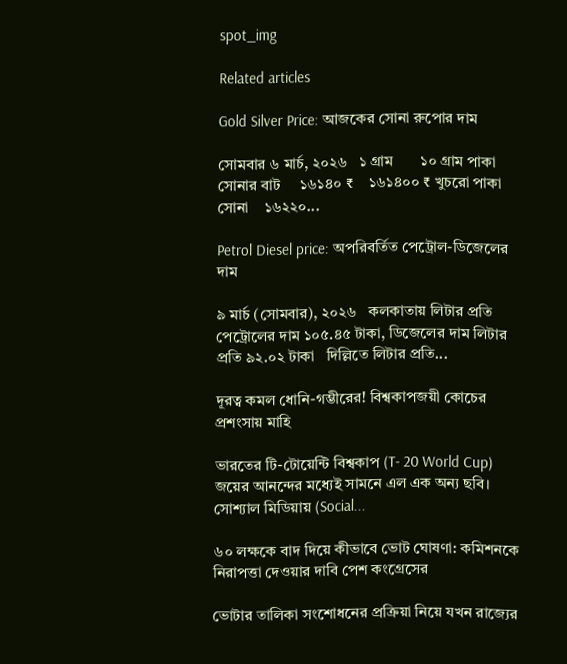spot_img

Related articles

Gold Silver Price: আজকের সোনা রুপোর দাম

সোমবার ৬ মার্চ, ২০২৬   ১ গ্রাম       ১০ গ্রাম পাকা সোনার বাট     ১৬১৪০ ₹    ১৬১৪০০ ₹ খুচরো পাকা সোনা    ১৬২২০...

Petrol Diesel price: অপরিবর্তিত পেট্রোল-ডিজেলের দাম

৯ মার্চ (সোমবার), ২০২৬   কলকাতায় লিটার প্রতি পেট্রোলের দাম ১০৫.৪৫ টাকা, ডিজেলের দাম লিটার প্রতি ৯২.০২ টাকা   দিল্লিতে লিটার প্রতি...

দূরত্ব কমল ধোনি-গম্ভীরের! বিশ্বকাপজয়ী কোচের প্রশংসায় মাহি

ভারতের টি-টোয়েন্টি বিশ্বকাপ (T- 20 World Cup) জয়ের আনন্দের মধ্যেই সামনে এল এক অন্য ছবি। সোশ্যাল মিডিয়ায় (Social...

৬০ লক্ষকে বাদ দিয়ে কীভাবে ভোট ঘোষণা: কমিশনকে নিরাপত্তা দেওয়ার দাবি পেশ কংগ্রেসের

ভোটার তালিকা সংশোধনের প্রক্রিয়া নিয়ে যখন রাজ্যের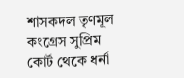শাসকদল তৃণমূল কংগ্রেস সুপ্রিম কোর্ট থেকে ধর্না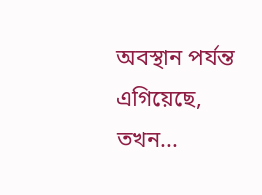অবস্থান পর্যন্ত এগিয়েছে, তখন...